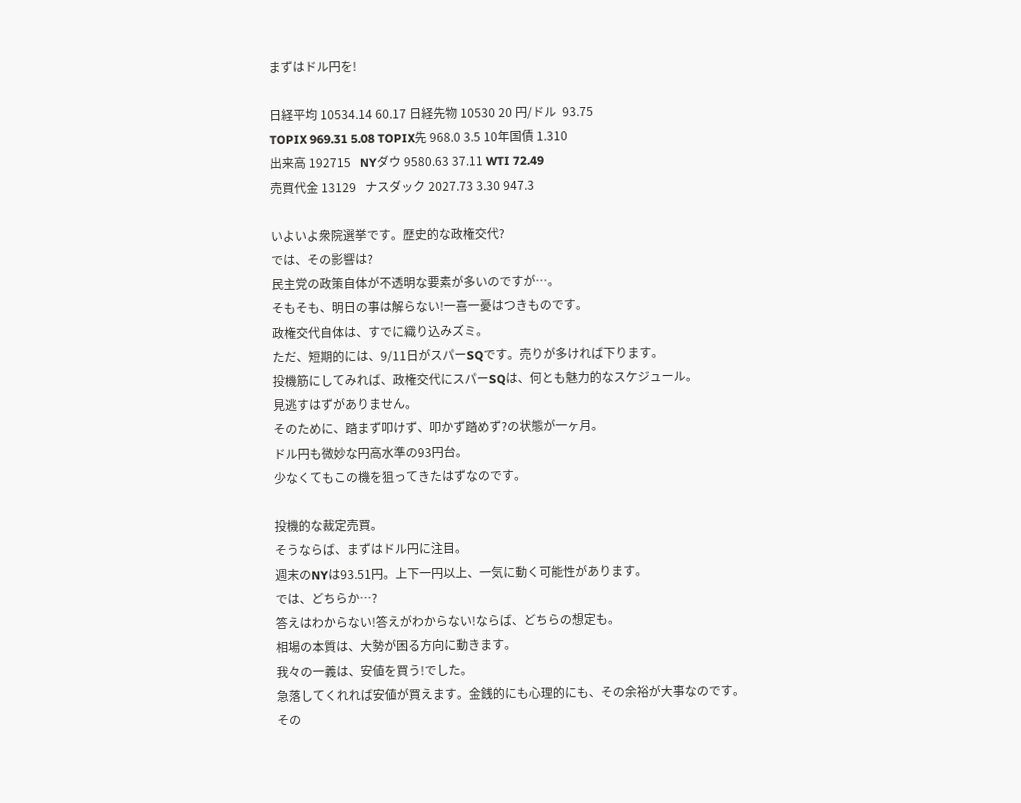まずはドル円を!

日経平均 10534.14 60.17 日経先物 10530 20 円/ドル  93.75
TOPIX 969.31 5.08 TOPIX先 968.0 3.5 10年国債 1.310
出来高 192715   NYダウ 9580.63 37.11 WTI 72.49
売買代金 13129   ナスダック 2027.73 3.30 947.3

いよいよ衆院選挙です。歴史的な政権交代?
では、その影響は?
民主党の政策自体が不透明な要素が多いのですが…。
そもそも、明日の事は解らない!一喜一憂はつきものです。
政権交代自体は、すでに織り込みズミ。
ただ、短期的には、9/11日がスパーSQです。売りが多ければ下ります。
投機筋にしてみれば、政権交代にスパーSQは、何とも魅力的なスケジュール。
見逃すはずがありません。
そのために、踏まず叩けず、叩かず踏めず?の状態が一ヶ月。
ドル円も微妙な円高水準の93円台。
少なくてもこの機を狙ってきたはずなのです。

投機的な裁定売買。
そうならば、まずはドル円に注目。
週末のNYは93.51円。上下一円以上、一気に動く可能性があります。
では、どちらか…?
答えはわからない!答えがわからない!ならば、どちらの想定も。
相場の本質は、大勢が困る方向に動きます。
我々の一義は、安値を買う!でした。
急落してくれれば安値が買えます。金銭的にも心理的にも、その余裕が大事なのです。
その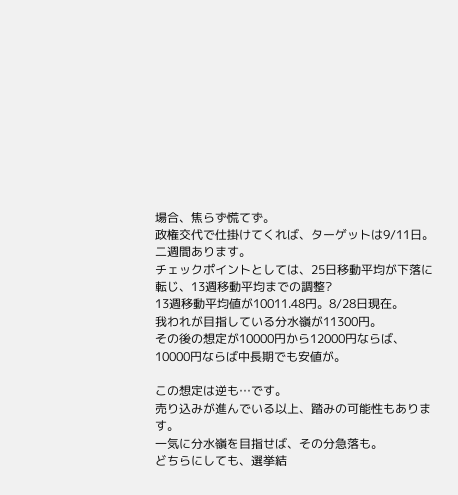場合、焦らず慌てず。
政権交代で仕掛けてくれば、ターゲットは9/11日。二週間あります。
チェックポイントとしては、25日移動平均が下落に転じ、13週移動平均までの調整?
13週移動平均値が10011.48円。8/28日現在。
我われが目指している分水嶺が11300円。
その後の想定が10000円から12000円ならば、10000円ならば中長期でも安値が。

この想定は逆も…です。
売り込みが進んでいる以上、踏みの可能性もあります。
一気に分水嶺を目指せば、その分急落も。
どちらにしても、選挙結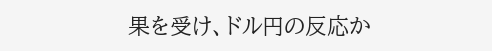果を受け、ドル円の反応か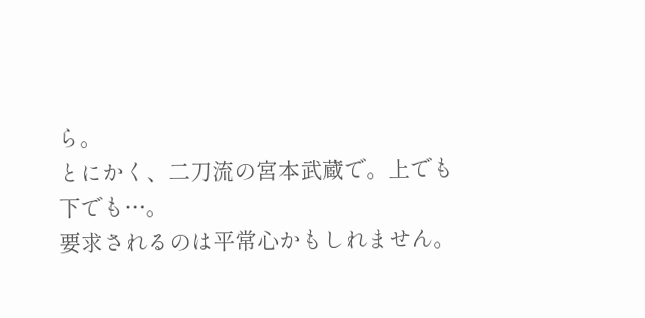ら。
とにかく、二刀流の宮本武蔵で。上でも下でも…。
要求されるのは平常心かもしれません。